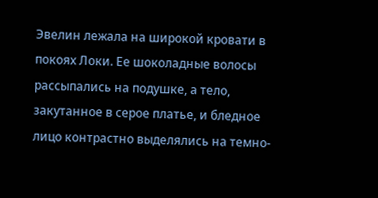Эвелин лежала на широкой кровати в покоях Локи. Ее шоколадные волосы рассыпались на подушке, а тело, закутанное в серое платье, и бледное лицо контрастно выделялись на темно-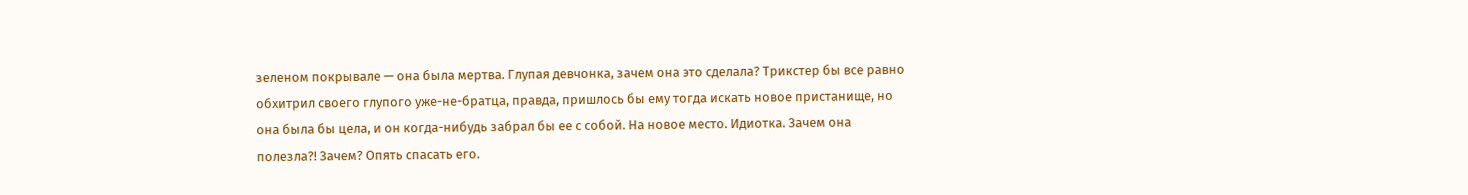зеленом покрывале — она была мертва. Глупая девчонка, зачем она это сделала? Трикстер бы все равно обхитрил своего глупого уже-не-братца, правда, пришлось бы ему тогда искать новое пристанище, но она была бы цела, и он когда-нибудь забрал бы ее с собой. На новое место. Идиотка. Зачем она полезла?! Зачем? Опять спасать его.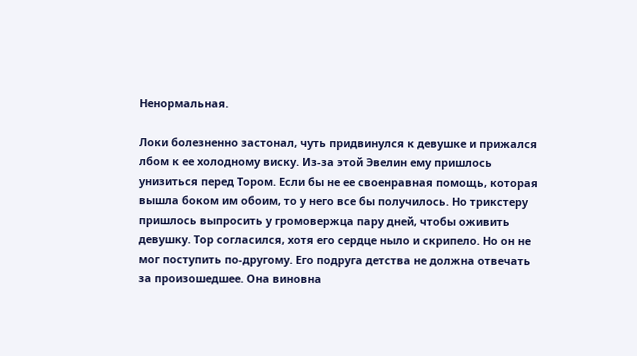Ненормальная.

Локи болезненно застонал, чуть придвинулся к девушке и прижался лбом к ее холодному виску. Из-за этой Эвелин ему пришлось унизиться перед Тором. Если бы не ее своенравная помощь, которая вышла боком им обоим, то у него все бы получилось. Но трикстеру пришлось выпросить у громовержца пару дней, чтобы оживить девушку. Тор согласился, хотя его сердце ныло и скрипело. Но он не мог поступить по-другому. Его подруга детства не должна отвечать за произошедшее. Она виновна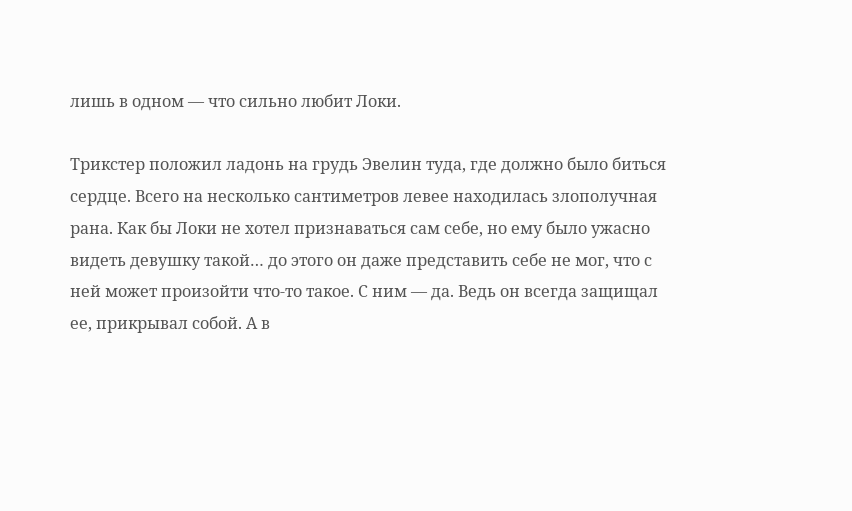лишь в одном — что сильно любит Локи.

Трикстер положил ладонь на грудь Эвелин туда, где должно было биться сердце. Всего на несколько сантиметров левее находилась злополучная рана. Как бы Локи не хотел признаваться сам себе, но ему было ужасно видеть девушку такой… до этого он даже представить себе не мог, что с ней может произойти что-то такое. С ним — да. Ведь он всегда защищал ее, прикрывал собой. А в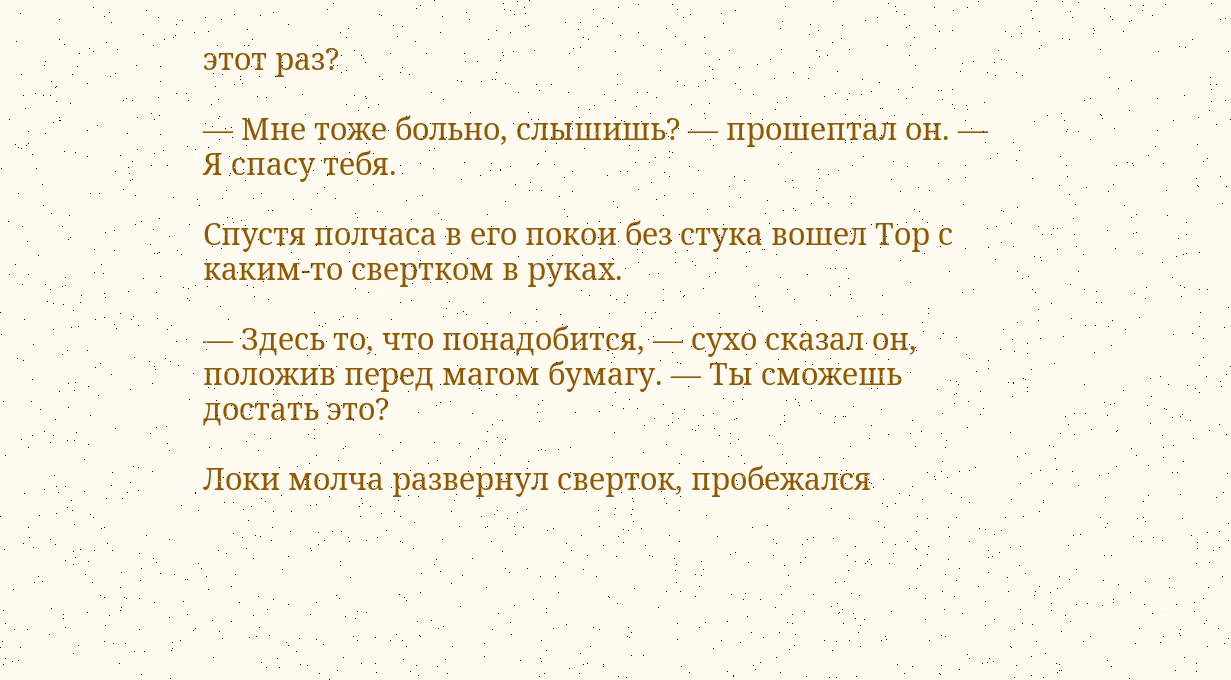этот раз?

— Мне тоже больно, слышишь? — прошептал он. — Я спасу тебя.

Спустя полчаса в его покои без стука вошел Тор с каким-то свертком в руках.

— Здесь то, что понадобится, — сухо сказал он, положив перед магом бумагу. — Ты сможешь достать это?

Локи молча развернул сверток, пробежался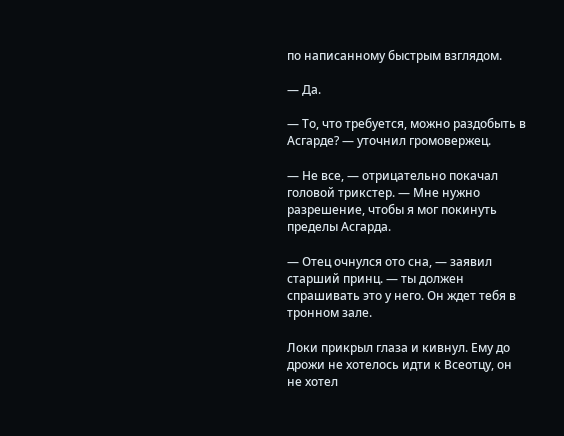по написанному быстрым взглядом.

— Да.

— То, что требуется, можно раздобыть в Асгарде? — уточнил громовержец.

— Не все, — отрицательно покачал головой трикстер. — Мне нужно разрешение, чтобы я мог покинуть пределы Асгарда.

— Отец очнулся ото сна, — заявил старший принц. — ты должен спрашивать это у него. Он ждет тебя в тронном зале.

Локи прикрыл глаза и кивнул. Ему до дрожи не хотелось идти к Всеотцу, он не хотел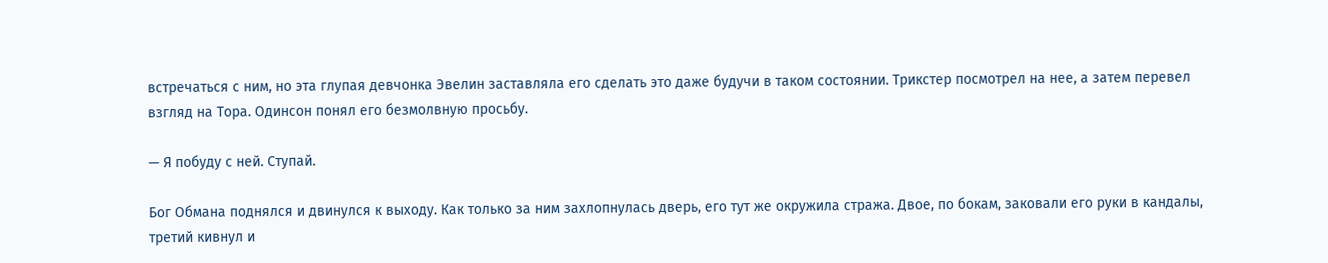встречаться с ним, но эта глупая девчонка Эвелин заставляла его сделать это даже будучи в таком состоянии. Трикстер посмотрел на нее, а затем перевел взгляд на Тора. Одинсон понял его безмолвную просьбу.

— Я побуду с ней. Ступай.

Бог Обмана поднялся и двинулся к выходу. Как только за ним захлопнулась дверь, его тут же окружила стража. Двое, по бокам, заковали его руки в кандалы, третий кивнул и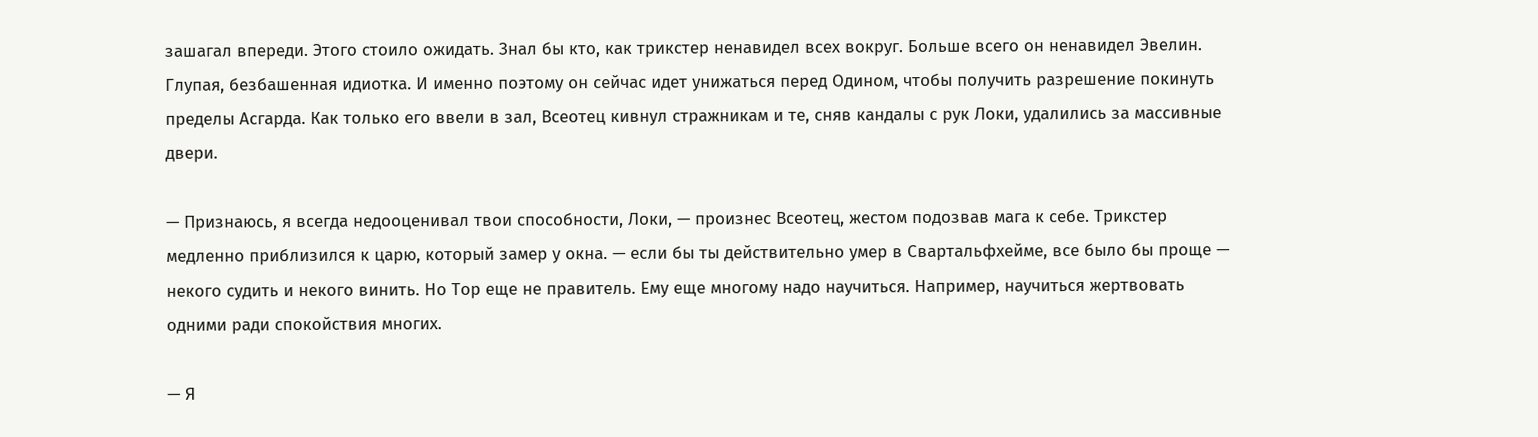зашагал впереди. Этого стоило ожидать. Знал бы кто, как трикстер ненавидел всех вокруг. Больше всего он ненавидел Эвелин. Глупая, безбашенная идиотка. И именно поэтому он сейчас идет унижаться перед Одином, чтобы получить разрешение покинуть пределы Асгарда. Как только его ввели в зал, Всеотец кивнул стражникам и те, сняв кандалы с рук Локи, удалились за массивные двери.

— Признаюсь, я всегда недооценивал твои способности, Локи, — произнес Всеотец, жестом подозвав мага к себе. Трикстер медленно приблизился к царю, который замер у окна. — если бы ты действительно умер в Свартальфхейме, все было бы проще — некого судить и некого винить. Но Тор еще не правитель. Ему еще многому надо научиться. Например, научиться жертвовать одними ради спокойствия многих.

— Я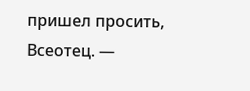пришел просить, Всеотец. —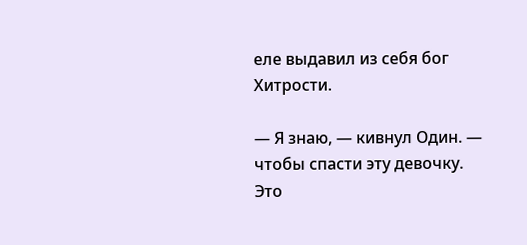еле выдавил из себя бог Хитрости.

— Я знаю, — кивнул Один. — чтобы спасти эту девочку. Это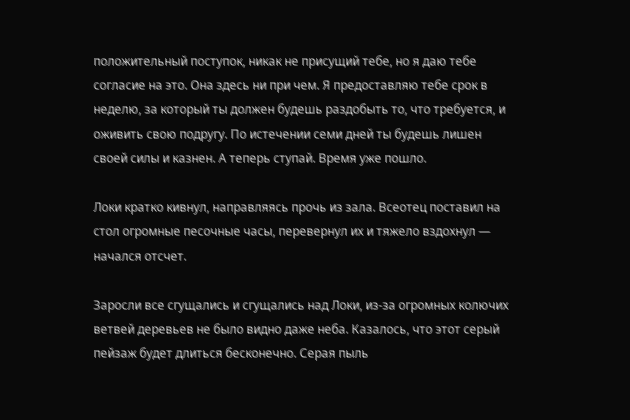положительный поступок, никак не присущий тебе, но я даю тебе согласие на это. Она здесь ни при чем. Я предоставляю тебе срок в неделю, за который ты должен будешь раздобыть то, что требуется, и оживить свою подругу. По истечении семи дней ты будешь лишен своей силы и казнен. А теперь ступай. Время уже пошло.

Локи кратко кивнул, направляясь прочь из зала. Всеотец поставил на стол огромные песочные часы, перевернул их и тяжело вздохнул — начался отсчет.

Заросли все сгущались и сгущались над Локи, из-за огромных колючих ветвей деревьев не было видно даже неба. Казалось, что этот серый пейзаж будет длиться бесконечно. Серая пыль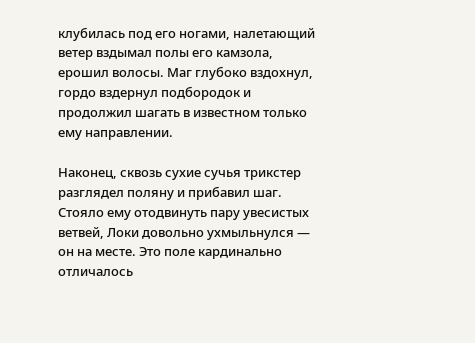клубилась под его ногами, налетающий ветер вздымал полы его камзола, ерошил волосы. Маг глубоко вздохнул, гордо вздернул подбородок и продолжил шагать в известном только ему направлении.

Наконец, сквозь сухие сучья трикстер разглядел поляну и прибавил шаг. Стояло ему отодвинуть пару увесистых ветвей, Локи довольно ухмыльнулся — он на месте. Это поле кардинально отличалось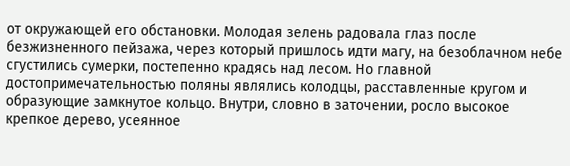от окружающей его обстановки. Молодая зелень радовала глаз после безжизненного пейзажа, через который пришлось идти магу, на безоблачном небе сгустились сумерки, постепенно крадясь над лесом. Но главной достопримечательностью поляны являлись колодцы, расставленные кругом и образующие замкнутое кольцо. Внутри, словно в заточении, росло высокое крепкое дерево, усеянное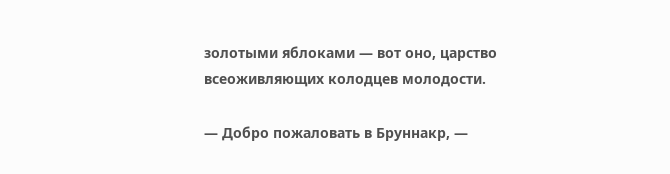золотыми яблоками — вот оно, царство всеоживляющих колодцев молодости.

— Добро пожаловать в Бруннакр, —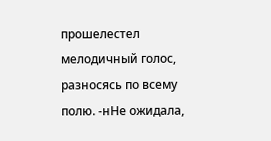прошелестел мелодичный голос, разносясь по всему полю. -нНе ожидала,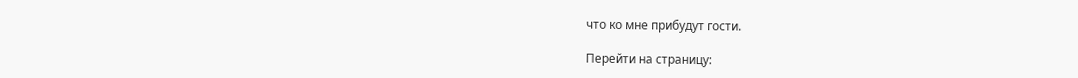что ко мне прибудут гости.

Перейти на страницу: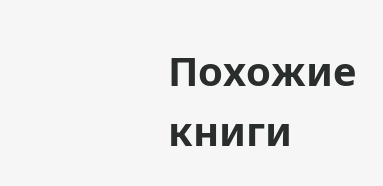Похожие книги